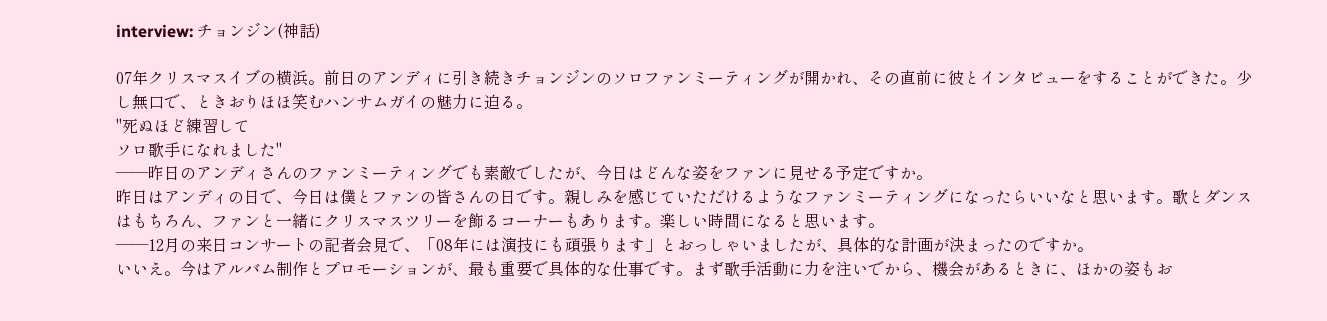interview: チョンジン(神話)

07年クリスマスイブの横浜。前日のアンディに引き続きチョンジンのソロファンミーティングが開かれ、その直前に彼とインタビューをすることができた。少し無口で、ときおりほほ笑むハンサムガイの魅力に迫る。
"死ぬほど練習して
ソロ歌手になれました"
――昨日のアンディさんのファンミーティングでも素敵でしたが、今日はどんな姿をファンに見せる予定ですか。
昨日はアンディの日で、今日は僕とファンの皆さんの日です。親しみを感じていただけるようなファンミーティングになったらいいなと思います。歌とダンスはもちろん、ファンと一緒にクリスマスツリーを飾るコーナーもあります。楽しい時間になると思います。
――12月の来日コンサートの記者会見で、「08年には演技にも頑張ります」とおっしゃいましたが、具体的な計画が決まったのですか。
いいえ。今はアルバム制作とプロモーションが、最も重要で具体的な仕事です。まず歌手活動に力を注いでから、機会があるときに、ほかの姿もお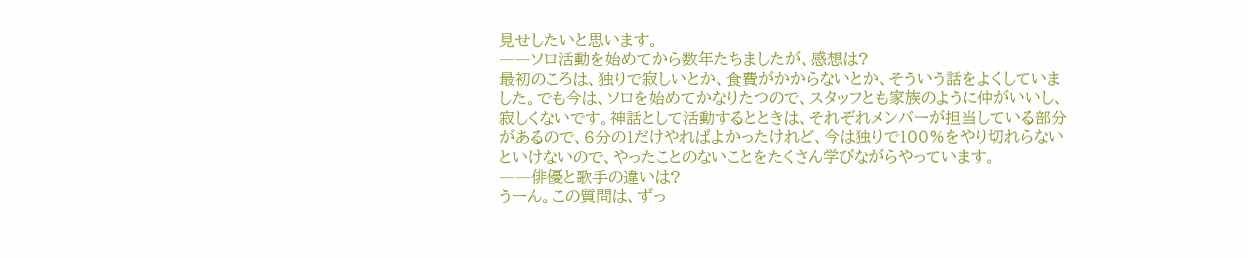見せしたいと思います。
――ソロ活動を始めてから数年たちましたが、感想は?
最初のころは、独りで寂しいとか、食費がかからないとか、そういう話をよくしていました。でも今は、ソロを始めてかなりたつので、スタッフとも家族のように仲がいいし、寂しくないです。神話として活動するとときは、それぞれメンバーが担当している部分があるので、6分の1だけやればよかったけれど、今は独りで100%をやり切れらないといけないので、やったことのないことをたくさん学びながらやっています。
――俳優と歌手の違いは?
うーん。この質問は、ずっ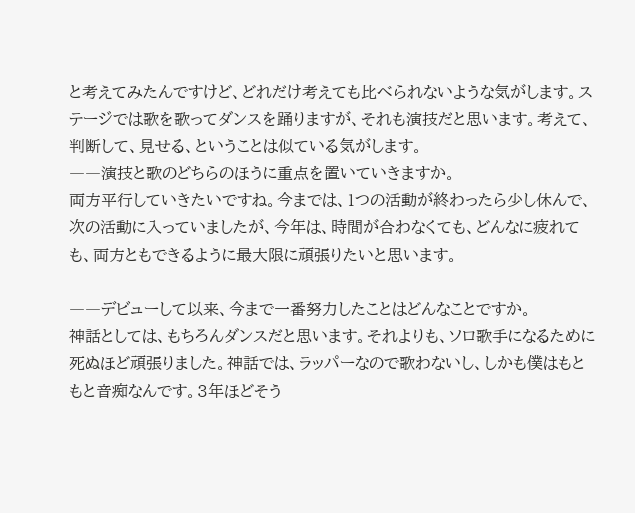と考えてみたんですけど、どれだけ考えても比べられないような気がします。ステージでは歌を歌ってダンスを踊りますが、それも演技だと思います。考えて、判断して、見せる、ということは似ている気がします。
――演技と歌のどちらのほうに重点を置いていきますか。
両方平行していきたいですね。今までは、1つの活動が終わったら少し休んで、次の活動に入っていましたが、今年は、時間が合わなくても、どんなに疲れても、両方ともできるように最大限に頑張りたいと思います。

――デビューして以来、今まで一番努力したことはどんなことですか。
神話としては、もちろんダンスだと思います。それよりも、ソロ歌手になるために死ぬほど頑張りました。神話では、ラッパーなので歌わないし、しかも僕はもともと音痴なんです。3年ほどそう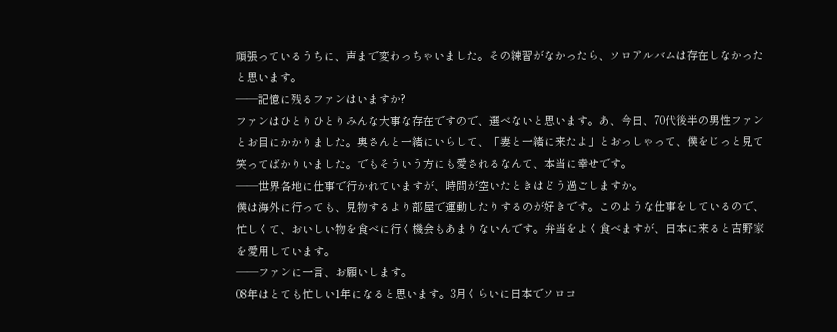頑張っているうちに、声まで変わっちゃいました。その練習がなかったら、ソロアルバムは存在しなかったと思います。
――記憶に残るファンはいますか?
ファンはひとりひとりみんな大事な存在ですので、選べないと思います。あ、今日、70代後半の男性ファンとお目にかかりました。奥さんと一緒にいらして、「妻と一緒に来たよ」とおっしゃって、僕をじっと見て笑ってばかりいました。でもそういう方にも愛されるなんて、本当に幸せです。
――世界各地に仕事で行かれていますが、時間が空いたときはどう過ごしますか。
僕は海外に行っても、見物するより部屋で運動したりするのが好きです。このような仕事をしているので、忙しくて、おいしい物を食べに行く機会もあまりないんです。弁当をよく食べますが、日本に来ると吉野家を愛用しています。
――ファンに一言、お願いします。
08年はとても忙しい1年になると思います。3月くらいに日本でソロコ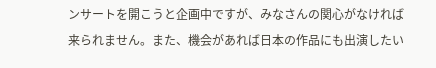ンサートを開こうと企画中ですが、みなさんの関心がなければ来られません。また、機会があれば日本の作品にも出演したい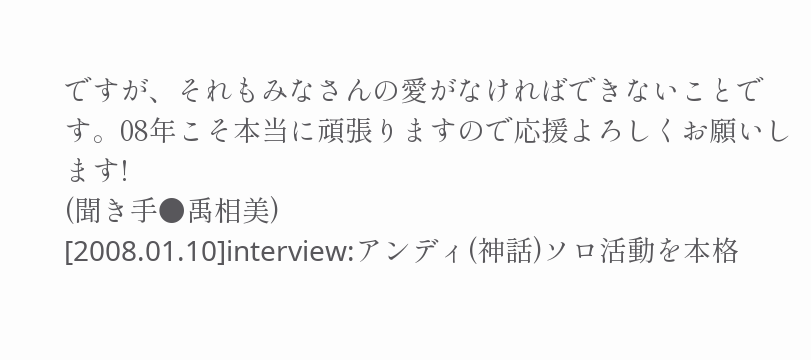ですが、それもみなさんの愛がなければできないことです。08年こそ本当に頑張りますので応援よろしくお願いします!
(聞き手●禹相美)
[2008.01.10]interview:アンディ(神話)ソロ活動を本格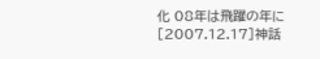化 08年は飛躍の年に
[2007.12.17]神話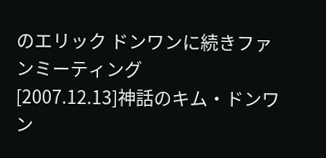のエリック ドンワンに続きファンミーティング
[2007.12.13]神話のキム・ドンワン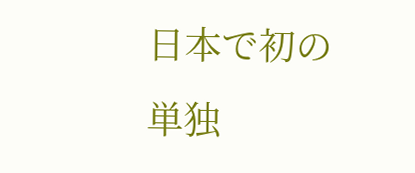日本で初の単独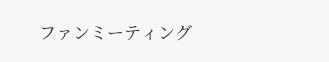ファンミーティング